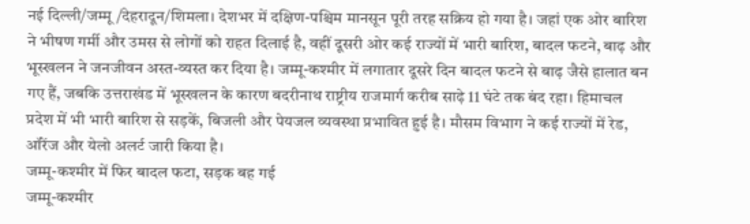नई दिल्ली/जम्मू/देहरादून/शिमला। देशभर में दक्षिण-पश्चिम मानसून पूरी तरह सक्रिय हो गया है। जहां एक ओर बारिश ने भीषण गर्मी और उमस से लोगों को राहत दिलाई है, वहीं दूसरी ओर कई राज्यों में भारी बारिश, बादल फटने, बाढ़ और भूस्खलन ने जनजीवन अस्त-व्यस्त कर दिया है। जम्मू-कश्मीर में लगातार दूसरे दिन बादल फटने से बाढ़ जैसे हालात बन गए हैं, जबकि उत्तराखंड में भूस्खलन के कारण बदरीनाथ राष्ट्रीय राजमार्ग करीब साढ़े 11 घंटे तक बंद रहा। हिमाचल प्रदेश में भी भारी बारिश से सड़कें, बिजली और पेयजल व्यवस्था प्रभावित हुई है। मौसम विभाग ने कई राज्यों में रेड, ऑरेंज और येलो अलर्ट जारी किया है।
जम्मू-कश्मीर में फिर बादल फटा, सड़क बह गई
जम्मू-कश्मीर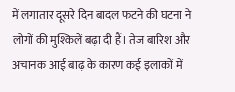में लगातार दूसरे दिन बादल फटने की घटना ने लोगों की मुश्किलें बढ़ा दी हैं। तेज बारिश और अचानक आई बाढ़ के कारण कई इलाकों में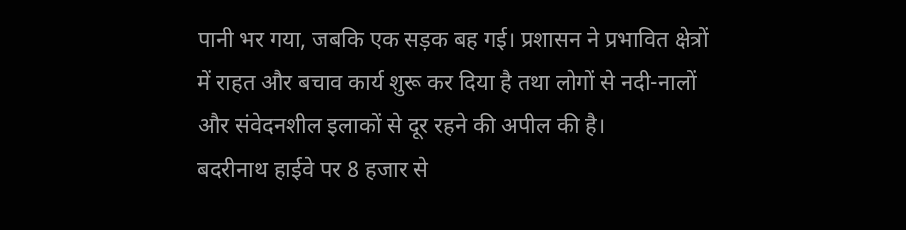पानी भर गया, जबकि एक सड़क बह गई। प्रशासन ने प्रभावित क्षेत्रों में राहत और बचाव कार्य शुरू कर दिया है तथा लोगों से नदी-नालों और संवेदनशील इलाकों से दूर रहने की अपील की है।
बदरीनाथ हाईवे पर 8 हजार से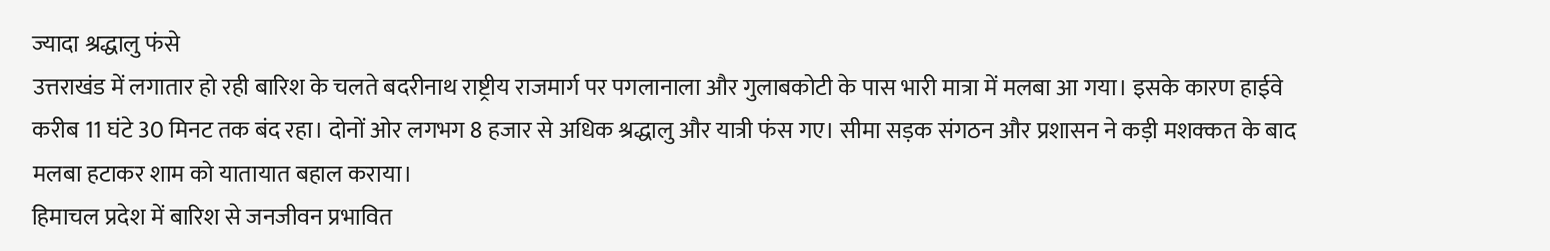ज्यादा श्रद्धालु फंसे
उत्तराखंड में लगातार हो रही बारिश के चलते बदरीनाथ राष्ट्रीय राजमार्ग पर पगलानाला और गुलाबकोटी के पास भारी मात्रा में मलबा आ गया। इसके कारण हाईवे करीब 11 घंटे 30 मिनट तक बंद रहा। दोनों ओर लगभग 8 हजार से अधिक श्रद्धालु और यात्री फंस गए। सीमा सड़क संगठन और प्रशासन ने कड़ी मशक्कत के बाद मलबा हटाकर शाम को यातायात बहाल कराया।
हिमाचल प्रदेश में बारिश से जनजीवन प्रभावित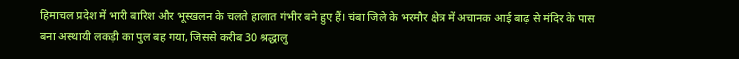हिमाचल प्रदेश में भारी बारिश और भूस्खलन के चलते हालात गंभीर बने हुए हैं। चंबा जिले के भरमौर क्षेत्र में अचानक आई बाढ़ से मंदिर के पास बना अस्थायी लकड़ी का पुल बह गया, जिससे करीब 30 श्रद्धालु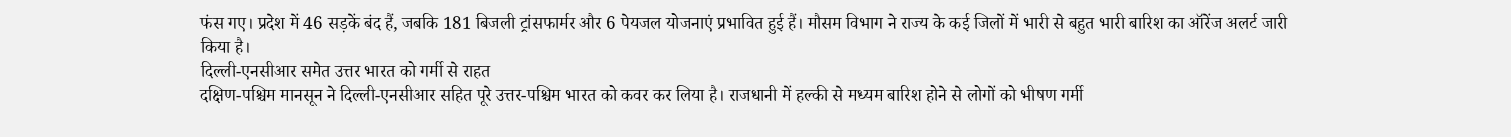फंस गए। प्रदेश में 46 सड़कें बंद हैं, जबकि 181 बिजली ट्रांसफार्मर और 6 पेयजल योजनाएं प्रभावित हुई हैं। मौसम विभाग ने राज्य के कई जिलों में भारी से बहुत भारी बारिश का ऑरेंज अलर्ट जारी किया है।
दिल्ली-एनसीआर समेत उत्तर भारत को गर्मी से राहत
दक्षिण-पश्चिम मानसून ने दिल्ली-एनसीआर सहित पूरे उत्तर-पश्चिम भारत को कवर कर लिया है। राजधानी में हल्की से मध्यम बारिश होने से लोगों को भीषण गर्मी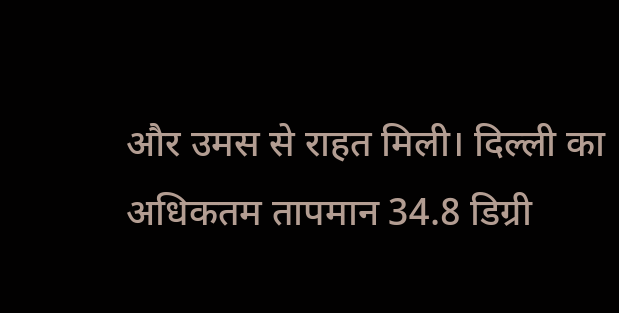और उमस से राहत मिली। दिल्ली का अधिकतम तापमान 34.8 डिग्री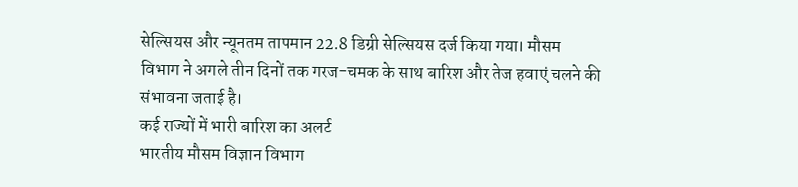सेल्सियस और न्यूनतम तापमान 22.8 डिग्री सेल्सियस दर्ज किया गया। मौसम विभाग ने अगले तीन दिनों तक गरज-चमक के साथ बारिश और तेज हवाएं चलने की संभावना जताई है।
कई राज्यों में भारी बारिश का अलर्ट
भारतीय मौसम विज्ञान विभाग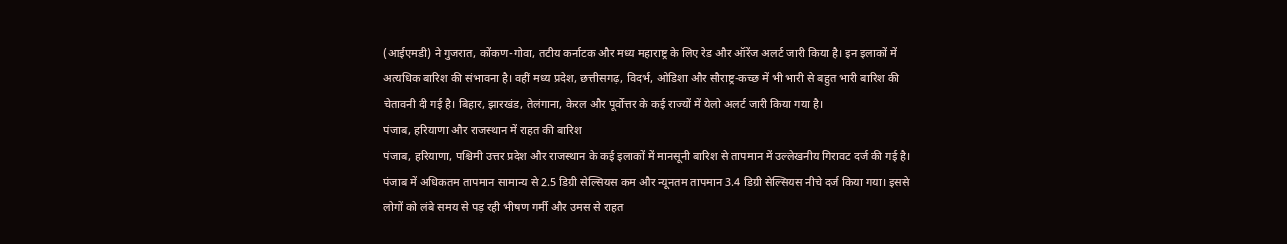(आईएमडी) ने गुजरात, कोंकण-गोवा, तटीय कर्नाटक और मध्य महाराष्ट्र के लिए रेड और ऑरेंज अलर्ट जारी किया है। इन इलाकों में अत्यधिक बारिश की संभावना है। वहीं मध्य प्रदेश, छत्तीसगढ़, विदर्भ, ओडिशा और सौराष्ट्र-कच्छ में भी भारी से बहुत भारी बारिश की चेतावनी दी गई है। बिहार, झारखंड, तेलंगाना, केरल और पूर्वोत्तर के कई राज्यों में येलो अलर्ट जारी किया गया है।
पंजाब, हरियाणा और राजस्थान में राहत की बारिश
पंजाब, हरियाणा, पश्चिमी उत्तर प्रदेश और राजस्थान के कई इलाकों में मानसूनी बारिश से तापमान में उल्लेखनीय गिरावट दर्ज की गई है। पंजाब में अधिकतम तापमान सामान्य से 2.5 डिग्री सेल्सियस कम और न्यूनतम तापमान 3.4 डिग्री सेल्सियस नीचे दर्ज किया गया। इससे लोगों को लंबे समय से पड़ रही भीषण गर्मी और उमस से राहत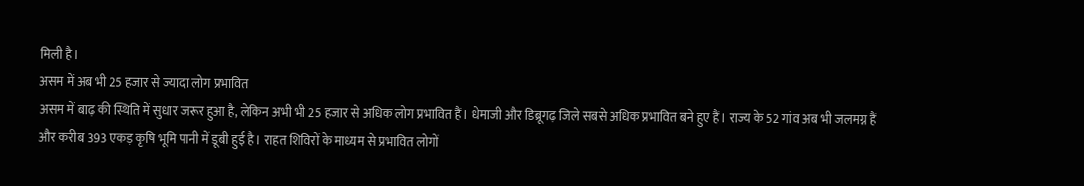मिली है।
असम में अब भी 25 हजार से ज्यादा लोग प्रभावित
असम में बाढ़ की स्थिति में सुधार जरूर हुआ है, लेकिन अभी भी 25 हजार से अधिक लोग प्रभावित हैं। धेमाजी और डिब्रूगढ़ जिले सबसे अधिक प्रभावित बने हुए हैं। राज्य के 52 गांव अब भी जलमग्न हैं और करीब 393 एकड़ कृषि भूमि पानी में डूबी हुई है। राहत शिविरों के माध्यम से प्रभावित लोगों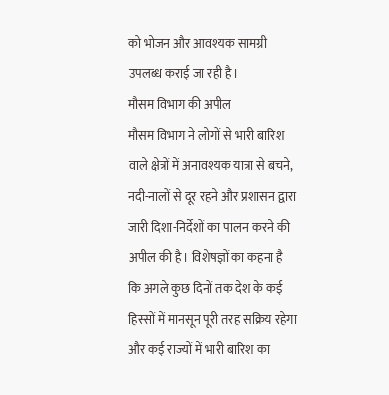को भोजन और आवश्यक सामग्री उपलब्ध कराई जा रही है।
मौसम विभाग की अपील
मौसम विभाग ने लोगों से भारी बारिश वाले क्षेत्रों में अनावश्यक यात्रा से बचने, नदी-नालों से दूर रहने और प्रशासन द्वारा जारी दिशा-निर्देशों का पालन करने की अपील की है। विशेषज्ञों का कहना है कि अगले कुछ दिनों तक देश के कई हिस्सों में मानसून पूरी तरह सक्रिय रहेगा और कई राज्यों में भारी बारिश का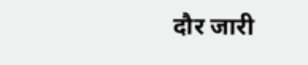दौर जारी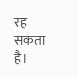रह सकता है।